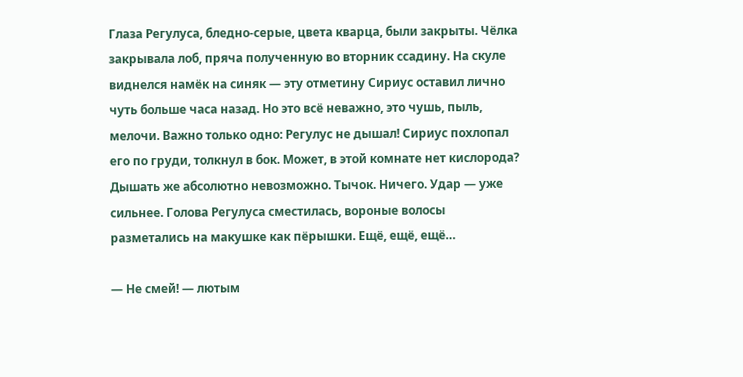Глаза Регулуса, бледно-серые, цвета кварца, были закрыты. Чёлка закрывала лоб, пряча полученную во вторник ссадину. На скуле виднелся намёк на синяк — эту отметину Сириус оставил лично чуть больше часа назад. Но это всё неважно, это чушь, пыль, мелочи. Важно только одно: Регулус не дышал! Сириус похлопал его по груди, толкнул в бок. Может, в этой комнате нет кислорода? Дышать же абсолютно невозможно. Тычок. Ничего. Удар — уже сильнее. Голова Регулуса сместилась, вороные волосы разметались на макушке как пёрышки. Ещё, ещё, ещё…

— Не смей! — лютым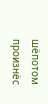шёпотом произнёс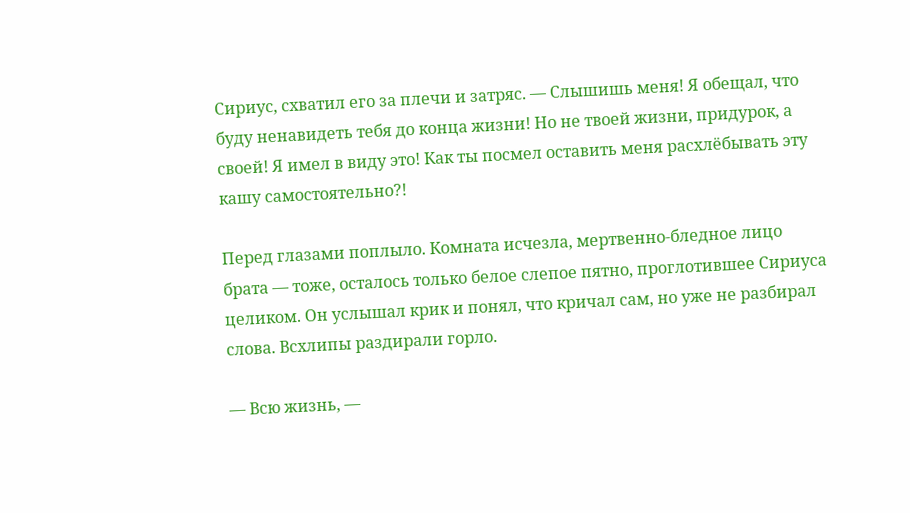Сириус, схватил его за плечи и затряс. — Слышишь меня! Я обещал, что буду ненавидеть тебя до конца жизни! Но не твоей жизни, придурок, а своей! Я имел в виду это! Как ты посмел оставить меня расхлёбывать эту кашу самостоятельно?!

Перед глазами поплыло. Комната исчезла, мертвенно-бледное лицо брата — тоже, осталось только белое слепое пятно, проглотившее Сириуса целиком. Он услышал крик и понял, что кричал сам, но уже не разбирал слова. Всхлипы раздирали горло.

— Всю жизнь, —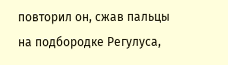повторил он, сжав пальцы на подбородке Регулуса,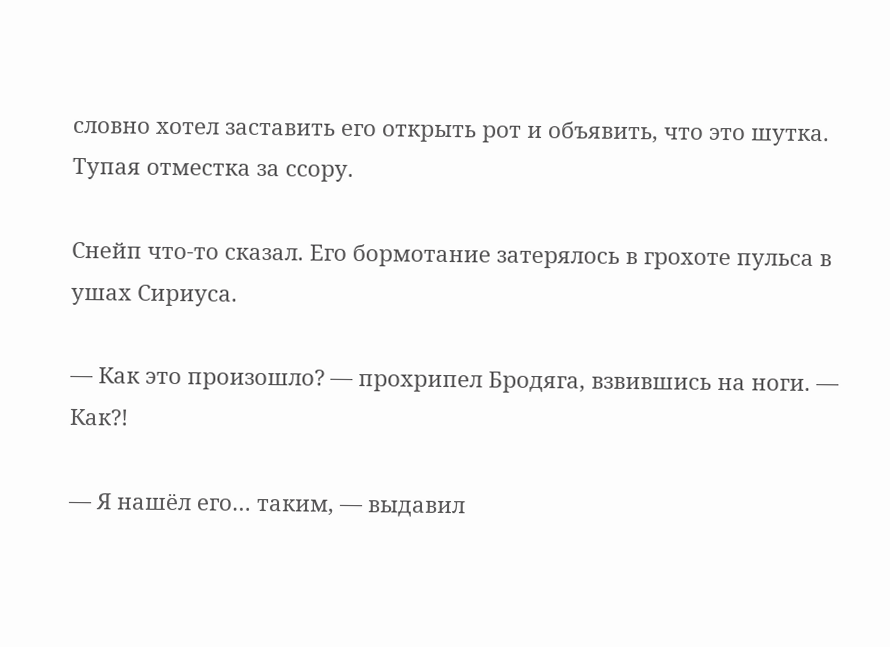словно хотел заставить его открыть рот и объявить, что это шутка. Тупая отместка за ссору.

Снейп что-то сказал. Его бормотание затерялось в грохоте пульса в ушах Сириуса.

— Как это произошло? — прохрипел Бродяга, взвившись на ноги. — Как?!

— Я нашёл его… таким, — выдавил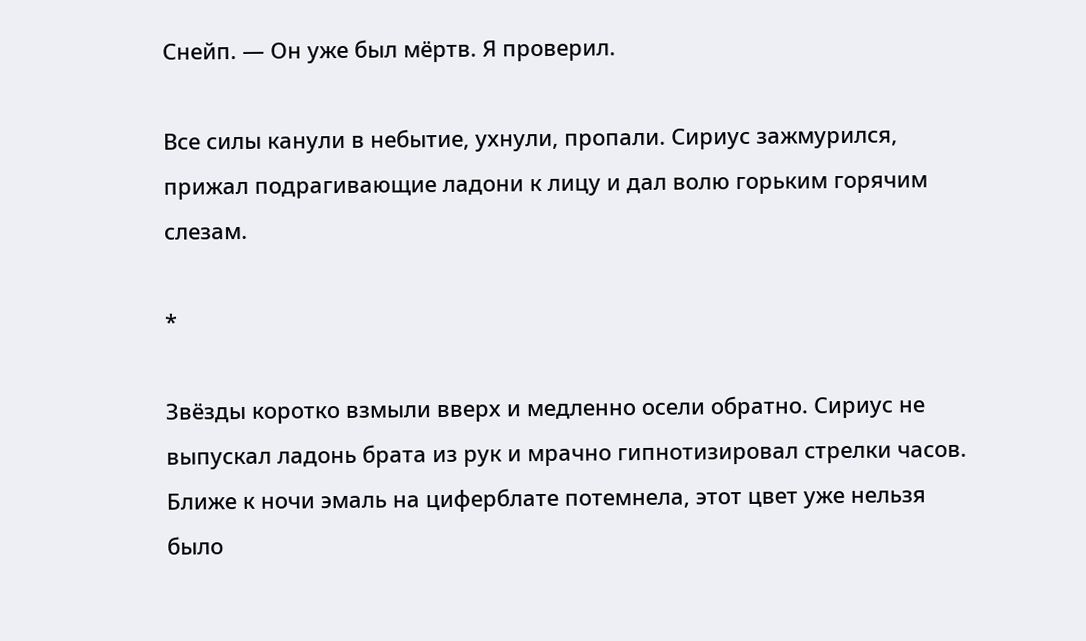Снейп. — Он уже был мёртв. Я проверил.

Все силы канули в небытие, ухнули, пропали. Сириус зажмурился, прижал подрагивающие ладони к лицу и дал волю горьким горячим слезам.

*

Звёзды коротко взмыли вверх и медленно осели обратно. Сириус не выпускал ладонь брата из рук и мрачно гипнотизировал стрелки часов. Ближе к ночи эмаль на циферблате потемнела, этот цвет уже нельзя было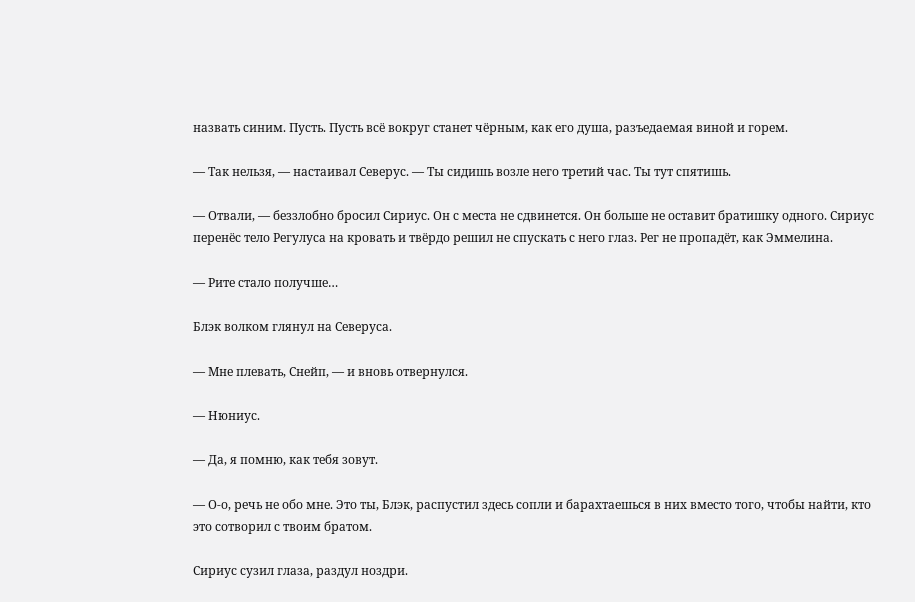назвать синим. Пусть. Пусть всё вокруг станет чёрным, как его душа, разъедаемая виной и горем.

— Так нельзя, — настаивал Северус. — Ты сидишь возле него третий час. Ты тут спятишь.

— Отвали, — беззлобно бросил Сириус. Он с места не сдвинется. Он больше не оставит братишку одного. Сириус перенёс тело Регулуса на кровать и твёрдо решил не спускать с него глаз. Рег не пропадёт, как Эммелина.

— Рите стало получше…

Блэк волком глянул на Северуса.

— Мне плевать, Снейп, — и вновь отвернулся.

— Нюниус.

— Да, я помню, как тебя зовут.

— О-о, речь не обо мне. Это ты, Блэк, распустил здесь сопли и барахтаешься в них вместо того, чтобы найти, кто это сотворил с твоим братом.

Сириус сузил глаза, раздул ноздри.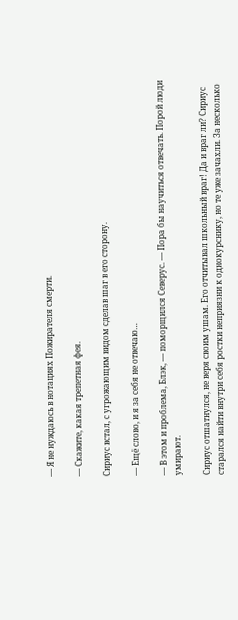— Я не нуждаюсь в нотациях Пожирателя смерти.

— Скажите, какая трепетная фея.

Сириус встал, с угрожающим видом сделав шаг в его сторону.

— Ещё слово, и я за себя не отвечаю…

— В этом и проблема, Блэк, — поморщился Северус. — Пора бы научиться отвечать. Порой люди умирают.

Сириус отшатнулся, не веря своим ушам. Его отчитывал школьный враг! Да и враг ли? Сириус старался найти внутри себя ростки неприязни к однокурснику, но те уже зачахли. За несколько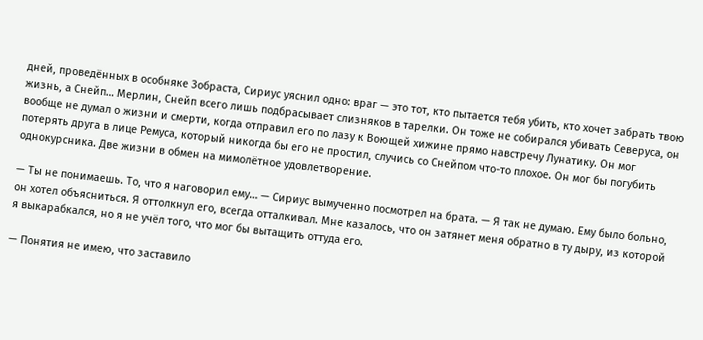дней, проведённых в особняке Зобраста, Сириус уяснил одно: враг — это тот, кто пытается тебя убить, кто хочет забрать твою жизнь, а Снейп… Мерлин, Снейп всего лишь подбрасывает слизняков в тарелки. Он тоже не собирался убивать Северуса, он вообще не думал о жизни и смерти, когда отправил его по лазу к Воющей хижине прямо навстречу Лунатику. Он мог потерять друга в лице Ремуса, который никогда бы его не простил, случись со Снейпом что-то плохое. Он мог бы погубить однокурсника. Две жизни в обмен на мимолётное удовлетворение.

— Ты не понимаешь. То, что я наговорил ему… — Сириус вымученно посмотрел на брата. — Я так не думаю. Ему было больно, он хотел объясниться. Я оттолкнул его, всегда отталкивал. Мне казалось, что он затянет меня обратно в ту дыру, из которой я выкарабкался, но я не учёл того, что мог бы вытащить оттуда его.

— Понятия не имею, что заставило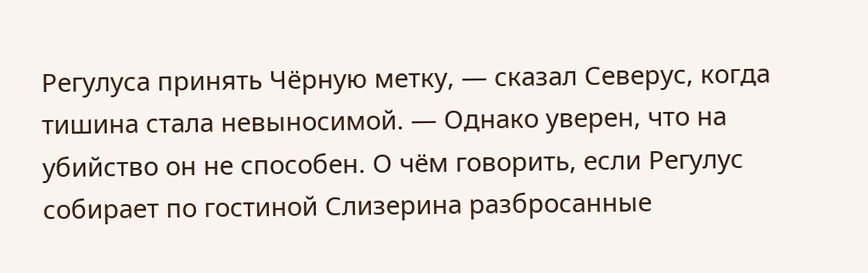Регулуса принять Чёрную метку, — сказал Северус, когда тишина стала невыносимой. — Однако уверен, что на убийство он не способен. О чём говорить, если Регулус собирает по гостиной Слизерина разбросанные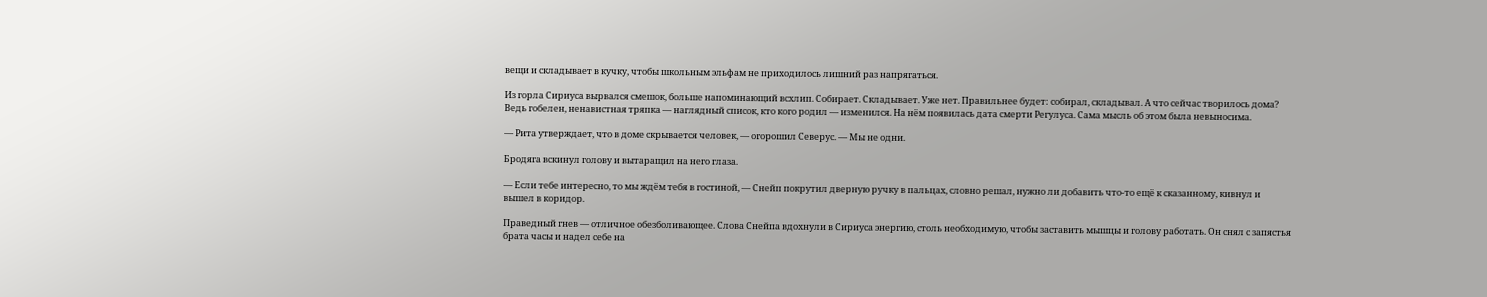вещи и складывает в кучку, чтобы школьным эльфам не приходилось лишний раз напрягаться.

Из горла Сириуса вырвался смешок, больше напоминающий всхлип. Собирает. Складывает. Уже нет. Правильнее будет: собирал, складывал. А что сейчас творилось дома? Ведь гобелен, ненавистная тряпка — наглядный список, кто кого родил — изменился. На нём появилась дата смерти Регулуса. Сама мысль об этом была невыносима.

— Рита утверждает, что в доме скрывается человек, — огорошил Северус. — Мы не одни.

Бродяга вскинул голову и вытаращил на него глаза.

— Если тебе интересно, то мы ждём тебя в гостиной, — Снейп покрутил дверную ручку в пальцах, словно решал, нужно ли добавить что-то ещё к сказанному, кивнул и вышел в коридор.

Праведный гнев — отличное обезболивающее. Слова Снейпа вдохнули в Сириуса энергию, столь необходимую, чтобы заставить мышцы и голову работать. Он снял с запястья брата часы и надел себе на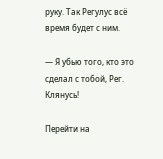руку. Так Регулус всё время будет с ним.

— Я убью того, кто это сделал с тобой, Рег. Клянусь!

Перейти на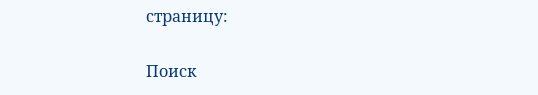страницу:

Поиск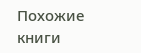Похожие книги